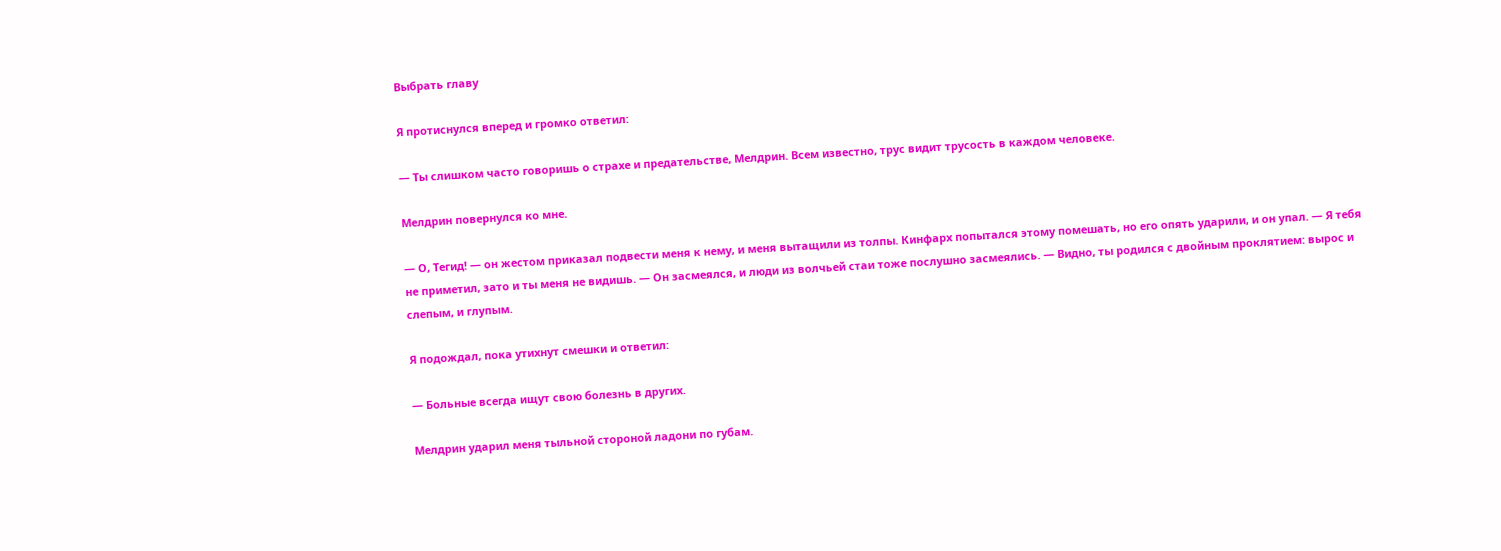Выбрать главу

Я протиснулся вперед и громко ответил:

— Ты слишком часто говоришь о страхе и предательстве, Мелдрин. Всем известно, трус видит трусость в каждом человеке.

Мелдрин повернулся ко мне.

— О, Тегид! — он жестом приказал подвести меня к нему, и меня вытащили из толпы. Кинфарх попытался этому помешать, но его опять ударили, и он упал. — Я тебя не приметил, зато и ты меня не видишь. — Он засмеялся, и люди из волчьей стаи тоже послушно засмеялись. — Видно, ты родился с двойным проклятием: вырос и слепым, и глупым.

Я подождал, пока утихнут смешки и ответил:

— Больные всегда ищут свою болезнь в других.

Мелдрин ударил меня тыльной стороной ладони по губам.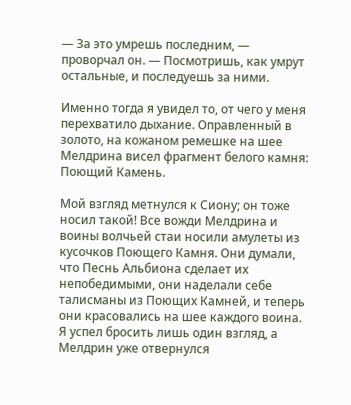— За это умрешь последним, — проворчал он. — Посмотришь, как умрут остальные, и последуешь за ними.

Именно тогда я увидел то, от чего у меня перехватило дыхание. Оправленный в золото, на кожаном ремешке на шее Мелдрина висел фрагмент белого камня: Поющий Камень.

Мой взгляд метнулся к Сиону; он тоже носил такой! Все вожди Мелдрина и воины волчьей стаи носили амулеты из кусочков Поющего Камня. Они думали, что Песнь Альбиона сделает их непобедимыми, они наделали себе талисманы из Поющих Камней, и теперь они красовались на шее каждого воина. Я успел бросить лишь один взгляд, а Мелдрин уже отвернулся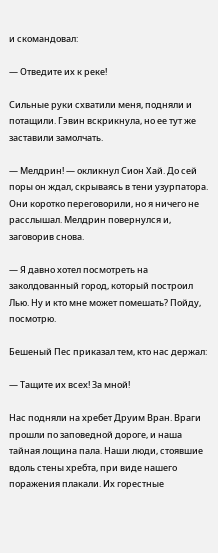и скомандовал:

— Отведите их к реке!

Сильные руки схватили меня, подняли и потащили. Гэвин вскрикнула, но ее тут же заставили замолчать.

— Мелдрин! — окликнул Сион Хай. До сей поры он ждал, скрываясь в тени узурпатора. Они коротко переговорили, но я ничего не расслышал. Мелдрин повернулся и, заговорив снова.

— Я давно хотел посмотреть на заколдованный город, который построил Лью. Ну и кто мне может помешать? Пойду, посмотрю.

Бешеный Пес приказал тем, кто нас держал:

— Тащите их всех! За мной!

Нас подняли на хребет Друим Вран. Враги прошли по заповедной дороге, и наша тайная лощина пала. Наши люди, стоявшие вдоль стены хребта, при виде нашего поражения плакали. Их горестные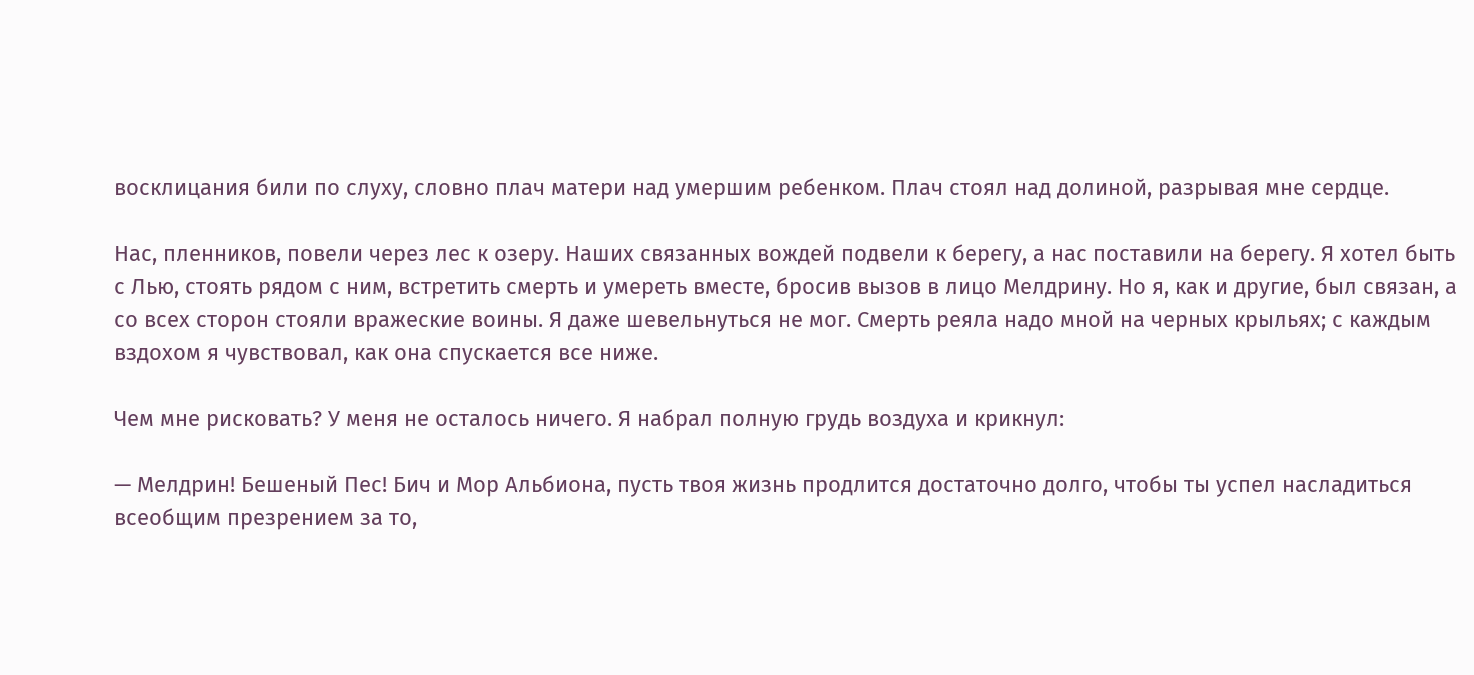восклицания били по слуху, словно плач матери над умершим ребенком. Плач стоял над долиной, разрывая мне сердце.

Нас, пленников, повели через лес к озеру. Наших связанных вождей подвели к берегу, а нас поставили на берегу. Я хотел быть с Лью, стоять рядом с ним, встретить смерть и умереть вместе, бросив вызов в лицо Мелдрину. Но я, как и другие, был связан, а со всех сторон стояли вражеские воины. Я даже шевельнуться не мог. Смерть реяла надо мной на черных крыльях; с каждым вздохом я чувствовал, как она спускается все ниже.

Чем мне рисковать? У меня не осталось ничего. Я набрал полную грудь воздуха и крикнул:

— Мелдрин! Бешеный Пес! Бич и Мор Альбиона, пусть твоя жизнь продлится достаточно долго, чтобы ты успел насладиться всеобщим презрением за то,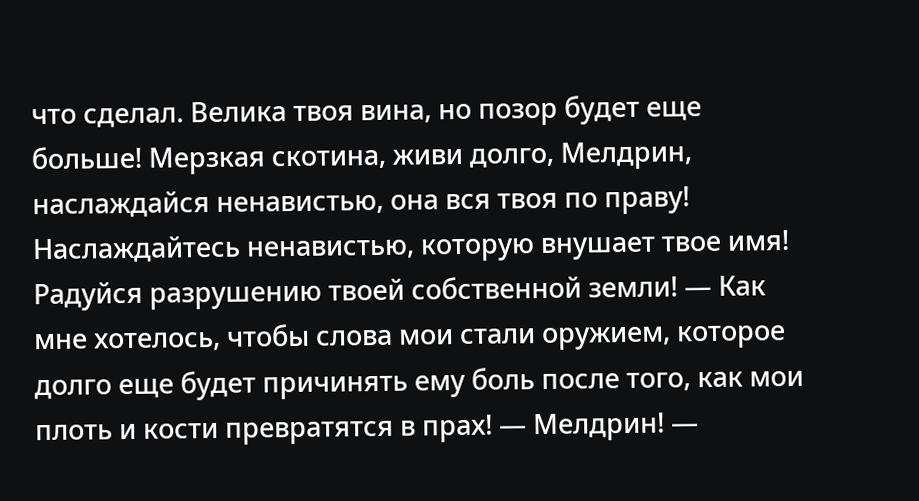что сделал. Велика твоя вина, но позор будет еще больше! Мерзкая скотина, живи долго, Мелдрин, наслаждайся ненавистью, она вся твоя по праву! Наслаждайтесь ненавистью, которую внушает твое имя! Радуйся разрушению твоей собственной земли! — Как мне хотелось, чтобы слова мои стали оружием, которое долго еще будет причинять ему боль после того, как мои плоть и кости превратятся в прах! — Мелдрин! —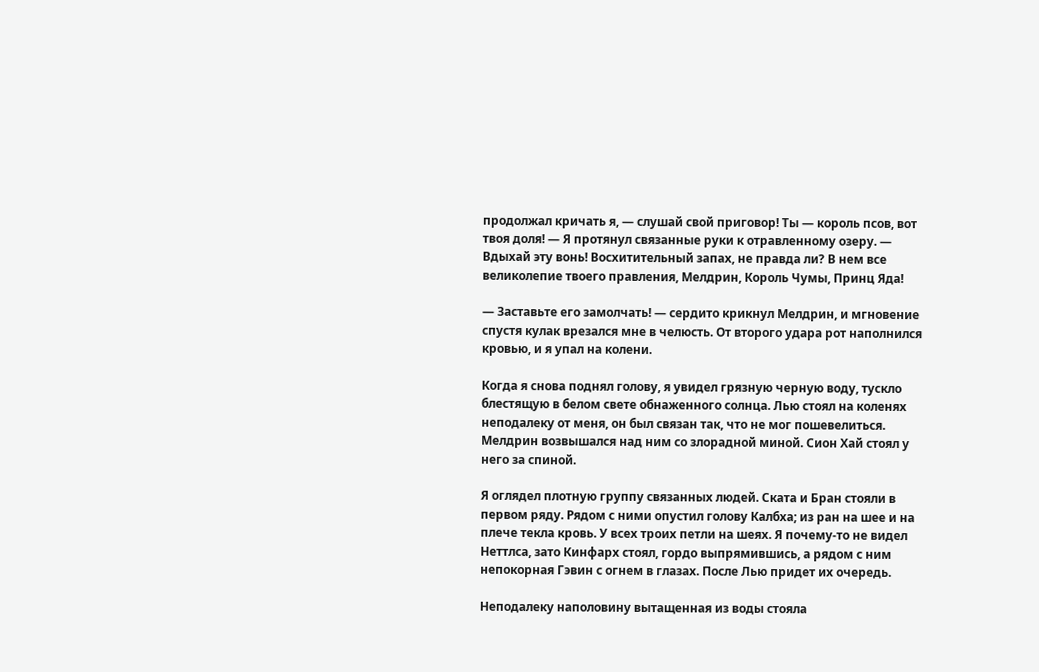продолжал кричать я, — слушай свой приговор! Ты — король псов, вот твоя доля! — Я протянул связанные руки к отравленному озеру. — Вдыхай эту вонь! Восхитительный запах, не правда ли? В нем все великолепие твоего правления, Мелдрин, Король Чумы, Принц Яда!

— Заставьте его замолчать! — сердито крикнул Мелдрин, и мгновение спустя кулак врезался мне в челюсть. От второго удара рот наполнился кровью, и я упал на колени.

Когда я снова поднял голову, я увидел грязную черную воду, тускло блестящую в белом свете обнаженного солнца. Лью стоял на коленях неподалеку от меня, он был связан так, что не мог пошевелиться. Мелдрин возвышался над ним со злорадной миной. Сион Хай стоял у него за спиной.

Я оглядел плотную группу связанных людей. Ската и Бран стояли в первом ряду. Рядом с ними опустил голову Калбха; из ран на шее и на плече текла кровь. У всех троих петли на шеях. Я почему-то не видел Неттлса, зато Кинфарх стоял, гордо выпрямившись, а рядом с ним непокорная Гэвин с огнем в глазах. После Лью придет их очередь.

Неподалеку наполовину вытащенная из воды стояла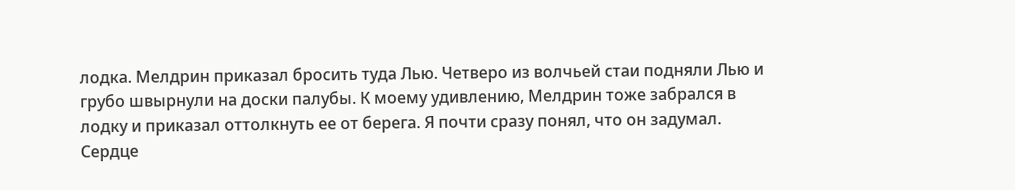лодка. Мелдрин приказал бросить туда Лью. Четверо из волчьей стаи подняли Лью и грубо швырнули на доски палубы. К моему удивлению, Мелдрин тоже забрался в лодку и приказал оттолкнуть ее от берега. Я почти сразу понял, что он задумал. Сердце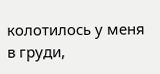колотилось у меня в груди,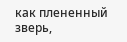как плененный зверь,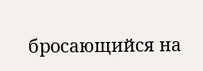бросающийся на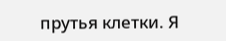прутья клетки. Я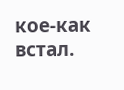кое-как встал.